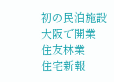初の民泊施設 大阪で開業 住友林業
住宅新報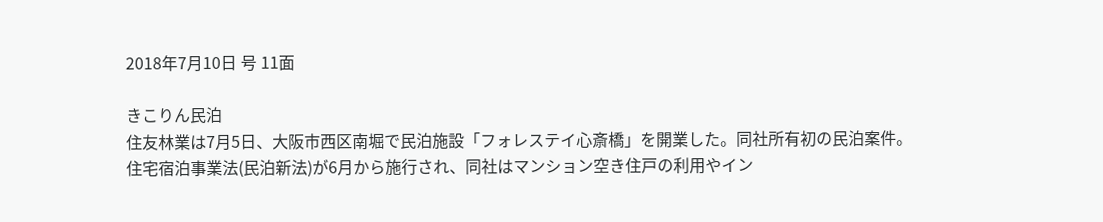2018年7月10日 号 11面

きこりん民泊
住友林業は7月5日、大阪市西区南堀で民泊施設「フォレステイ心斎橋」を開業した。同社所有初の民泊案件。
住宅宿泊事業法(民泊新法)が6月から施行され、同社はマンション空き住戸の利用やイン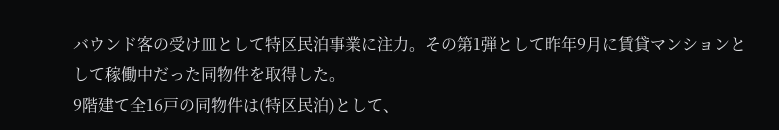バウンド客の受け皿として特区民泊事業に注力。その第1弾として昨年9月に賃貸マンションとして稼働中だった同物件を取得した。
9階建て全16戸の同物件は(特区民泊)として、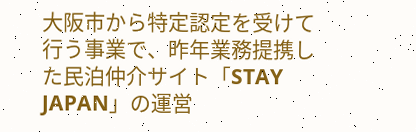大阪市から特定認定を受けて行う事業で、昨年業務提携した民泊仲介サイト「STAY JAPAN」の運営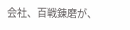会社、百戦錬磨が、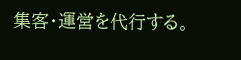集客・運営を代行する。